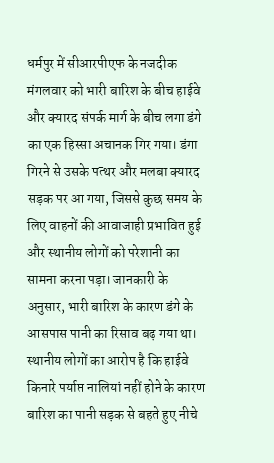धर्मपुर में सीआरपीएफ के नजदीक मंगलवार को भारी बारिश के बीच हाईवे और क्यारद संपर्क मार्ग के बीच लगा डंगे का एक हिस्सा अचानक गिर गया। डंगा गिरने से उसके पत्थर और मलबा क्यारद सड़क पर आ गया, जिससे कुछ समय के लिए वाहनों की आवाजाही प्रभावित हुई और स्थानीय लोगों को परेशानी का सामना करना पड़ा। जानकारी के अनुसार, भारी बारिश के कारण डंगे के आसपास पानी का रिसाव बढ़ गया था। स्थानीय लोगों का आरोप है कि हाईवे किनारे पर्याप्त नालियां नहीं होने के कारण बारिश का पानी सड़क से बहते हुए नीचे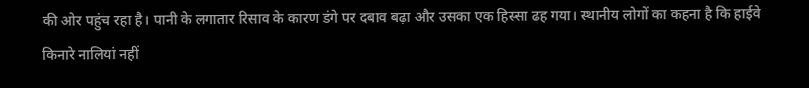की ओर पहुंच रहा है। पानी के लगातार रिसाव के कारण डंगे पर दबाव बढ़ा और उसका एक हिस्सा ढह गया। स्थानीय लोगों का कहना है कि हाईवे किनारे नालियां नहीं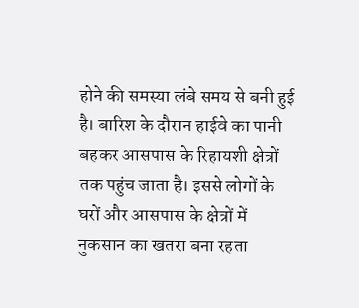होने की समस्या लंबे समय से बनी हुई है। बारिश के दौरान हाईवे का पानी बहकर आसपास के रिहायशी क्षेत्रों तक पहुंच जाता है। इससे लोगों के घरों और आसपास के क्षेत्रों में नुकसान का खतरा बना रहता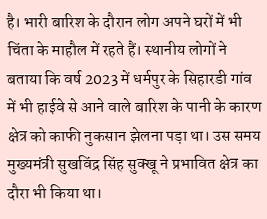है। भारी बारिश के दौरान लोग अपने घरों में भी चिंता के माहौल में रहते हैं। स्थानीय लोगों ने बताया कि वर्ष 2023 में धर्मपुर के सिहारडी गांव में भी हाईवे से आने वाले बारिश के पानी के कारण क्षेत्र को काफी नुकसान झेलना पड़ा था। उस समय मुख्यमंत्री सुखविंद्र सिंह सुक्खू ने प्रभावित क्षेत्र का दौरा भी किया था।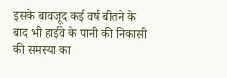इसके बावजूद कई वर्ष बीतने के बाद भी हाईवे के पानी की निकासी की समस्या का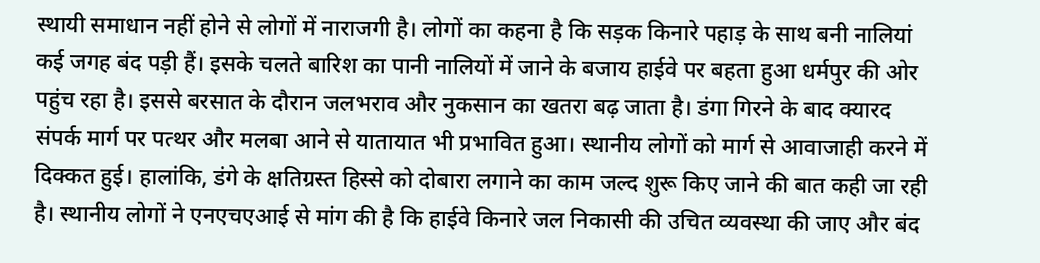स्थायी समाधान नहीं होने से लोगों में नाराजगी है। लोगों का कहना है कि सड़क किनारे पहाड़ के साथ बनी नालियां कई जगह बंद पड़ी हैं। इसके चलते बारिश का पानी नालियों में जाने के बजाय हाईवे पर बहता हुआ धर्मपुर की ओर पहुंच रहा है। इससे बरसात के दौरान जलभराव और नुकसान का खतरा बढ़ जाता है। डंगा गिरने के बाद क्यारद संपर्क मार्ग पर पत्थर और मलबा आने से यातायात भी प्रभावित हुआ। स्थानीय लोगों को मार्ग से आवाजाही करने में दिक्कत हुई। हालांकि, डंगे के क्षतिग्रस्त हिस्से को दोबारा लगाने का काम जल्द शुरू किए जाने की बात कही जा रही है। स्थानीय लोगों ने एनएचएआई से मांग की है कि हाईवे किनारे जल निकासी की उचित व्यवस्था की जाए और बंद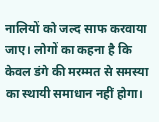नालियों को जल्द साफ करवाया जाए। लोगों का कहना है कि केवल डंगे की मरम्मत से समस्या का स्थायी समाधान नहीं होगा।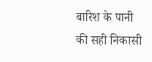बारिश के पानी की सही निकासी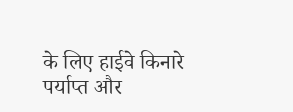के लिए हाईवे किनारे पर्याप्त और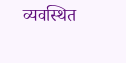व्यवस्थित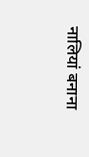नालियां बनाना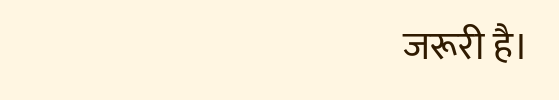जरूरी है।